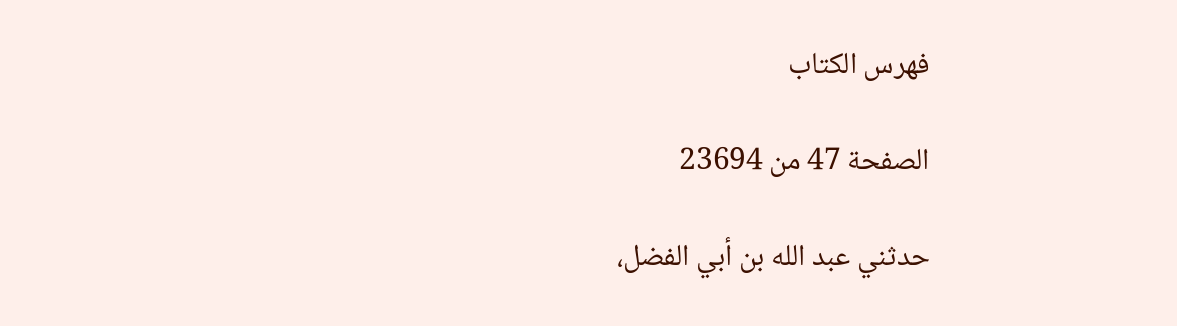فهرس الكتاب

الصفحة 47 من 23694

حدثني عبد الله بن أبي الفضل،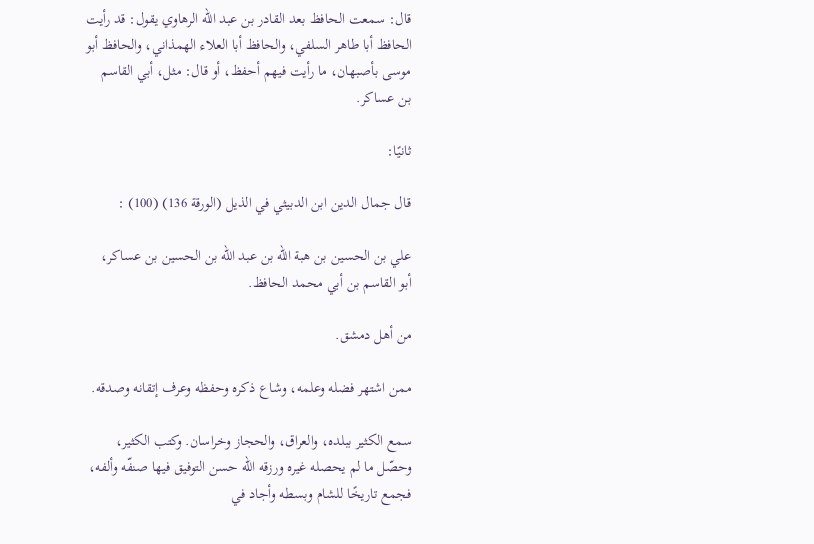قال: سمعت الحافظ بعد القادر بن عبد الله الرهاوي يقول: قد رأيت الحافظ أبا طاهر السلفي، والحافظ أبا العلاء الهمذاني، والحافظ أبو موسى بأصبهان، ما رأيت فيهم أحفظ، أو قال: مثل، أبي القاسم بن عساكر.

ثانيًا:

قال جمال الدين ابن الدبيثي في الذيل (الورقة 136) (100) :

علي بن الحسين بن هبة الله بن عبد الله بن الحسين بن عساكر، أبو القاسم بن أبي محمد الحافظ.

من أهل دمشق.

ممن اشتهر فضله وعلمه، وشاع ذكره وحفظه وعرف إتقانه وصدقه.

سمع الكثير ببلده، والعراق، والحجاز وخراسان. وكتب الكثير، وحصّل ما لم يحصله غيره ورزقه الله حسن التوفيق فيها صنفّه وألفه، فجمع تاريخًا للشام وبسطه وأجاد في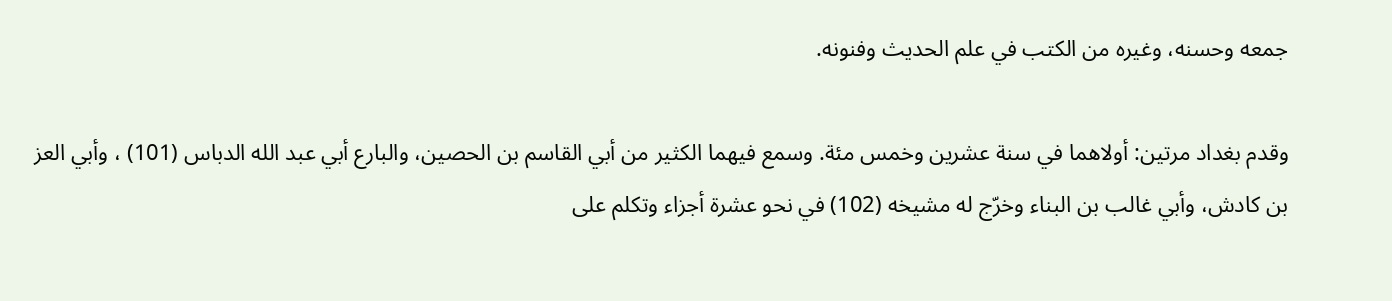جمعه وحسنه، وغيره من الكتب في علم الحديث وفنونه.

وقدم بغداد مرتين: أولاهما في سنة عشرين وخمس مئة. وسمع فيهما الكثير من أبي القاسم بن الحصين، والبارع أبي عبد الله الدباس (101) ، وأبي العز بن كادش، وأبي غالب بن البناء وخرّج له مشيخه (102) في نحو عشرة أجزاء وتكلم على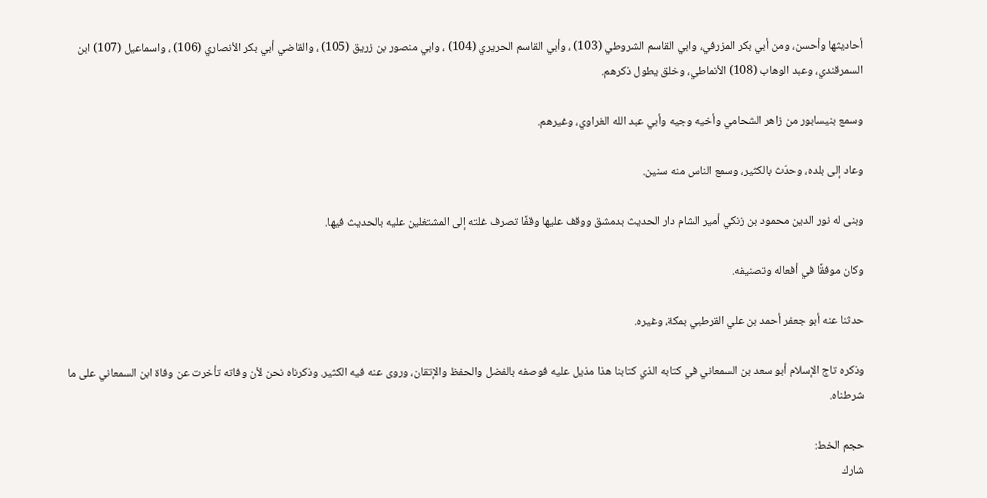أحاديثها وأحسن، ومن أبي بكر المزرفي، وابي القاسم الشروطي (103) ، وأبي القاسم الحريري (104) ، وابي منصور بن زريق (105) ، والقاضي أبي بكر الأنصاري (106) ، واسماعيل (107) ابن السمرقندي، وعبد الوهاب (108) الأنماطي، وخلق يطول ذكرهم.

وسمع بنيسابور من زاهر الشحامي وأخيه وجيه وأبي عبد الله الغراوي، وغيرهم.

وعاد إلى بلده، وحدّث بالكثير، وسمع الناس منه سنين.

وبنى له نور الدين محمود بن زنكي أمير الشام دار الحديث بدمشق ووقف عليها وقفًا تصرف غلته إلى المشتغلين عليه بالحديث فيها.

وكان موفقًا في أفعاله وتصنيفه.

حدثنا عنه أبو جعفر أحمد بن علي القرطبي بمكة، وغيره.

وذكره تاج الإسلام أبو سعد بن السمعاني في كتابه الذي كتابنا هذا مذيل عليه فوصفه بالفضل والحفظ والإتقان، وروى عنه فيه الكثير. وذكرناه نحن لأن وفاته تأخرت عن وفاة ابن السمعاني على ما شرطناه.

حجم الخط:
شارك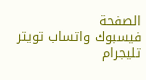الصفحة
فيسبوك واتساب تويتر تليجرام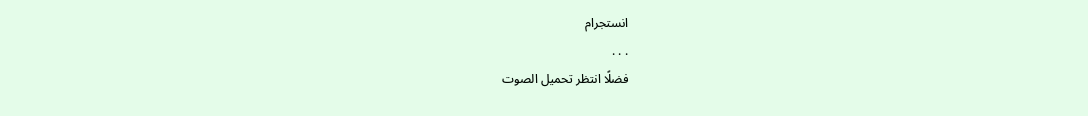انستجرام
. . .
فضلًا انتظر تحميل الصوت